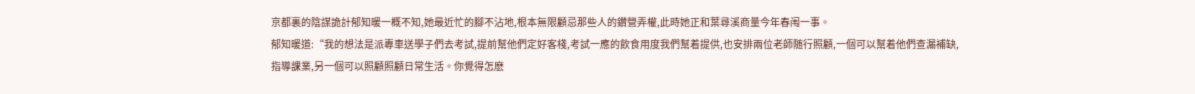京都裏的陰謀詭計郁知暖一概不知,她最近忙的腳不沾地,根本無限顧忌那些人的鑽營弄權,此時她正和葉尋溪商量今年春闱一事。
郁知暖道:“我的想法是派專車送學子們去考試,提前幫他們定好客棧,考試一應的飲食用度我們幫着提供,也安排兩位老師随行照顧,一個可以幫着他們查漏補缺,指導課業,另一個可以照顧照顧日常生活。你覺得怎麽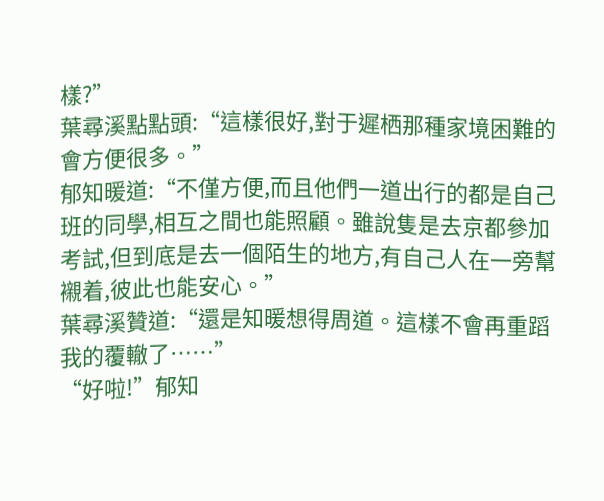樣?”
葉尋溪點點頭:“這樣很好,對于遲栖那種家境困難的會方便很多。”
郁知暖道:“不僅方便,而且他們一道出行的都是自己班的同學,相互之間也能照顧。雖說隻是去京都參加考試,但到底是去一個陌生的地方,有自己人在一旁幫襯着,彼此也能安心。”
葉尋溪贊道:“還是知暖想得周道。這樣不會再重蹈我的覆轍了……”
“好啦!”郁知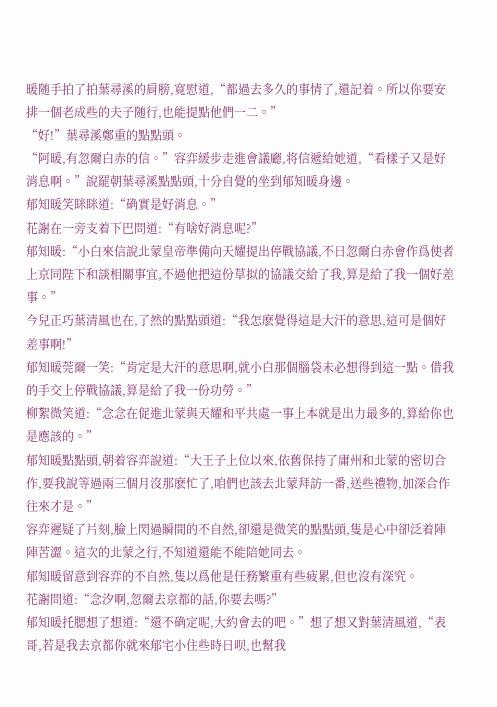暖随手拍了拍葉尋溪的肩膀,寬慰道,“都過去多久的事情了,還記着。所以你要安排一個老成些的夫子随行,也能提點他們一二。”
“好!”葉尋溪鄭重的點點頭。
“阿暖,有忽爾白赤的信。”容弈緩步走進會議廳,将信遞給她道,“看樣子又是好消息啊。”說罷朝葉尋溪點點頭,十分自覺的坐到郁知暖身邊。
郁知暖笑眯眯道:“确實是好消息。”
花謝在一旁支着下巴問道:“有啥好消息呢?”
郁知暖:“小白來信說北蒙皇帝準備向天耀提出停戰協議,不日忽爾白赤會作爲使者上京同陛下和談相關事宜,不過他把這份草拟的協議交給了我,算是給了我一個好差事。”
今兒正巧葉清風也在,了然的點點頭道:“我怎麽覺得這是大汗的意思,這可是個好差事啊!”
郁知暖莞爾一笑:“肯定是大汗的意思啊,就小白那個腦袋未必想得到這一點。借我的手交上停戰協議,算是給了我一份功勞。”
柳絮微笑道:“念念在促進北蒙與天耀和平共處一事上本就是出力最多的,算給你也是應該的。”
郁知暖點點頭,朝着容弈說道:“大王子上位以來,依舊保持了庸州和北蒙的密切合作,要我說等過兩三個月沒那麽忙了,咱們也該去北蒙拜訪一番,送些禮物,加深合作往來才是。”
容弈遲疑了片刻,臉上閃過瞬間的不自然,卻還是微笑的點點頭,隻是心中卻泛着陣陣苦澀。這次的北蒙之行,不知道還能不能陪她同去。
郁知暖留意到容弈的不自然,隻以爲他是任務繁重有些疲累,但也沒有深究。
花謝問道:“念汐啊,忽爾去京都的話,你要去嗎?”
郁知暖托腮想了想道:“還不确定呢,大約會去的吧。”想了想又對葉清風道,“表哥,若是我去京都你就來郁宅小住些時日呗,也幫我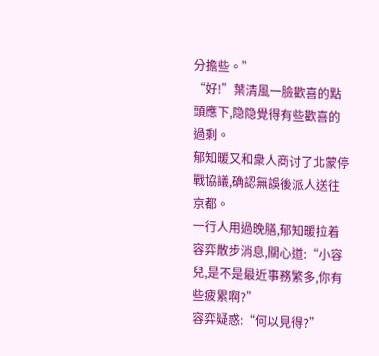分擔些。”
“好!”葉清風一臉歡喜的點頭應下,隐隐覺得有些歡喜的過剩。
郁知暖又和衆人商讨了北蒙停戰協議,确認無誤後派人送往京都。
一行人用過晚膳,郁知暖拉着容弈散步消息,關心道:“小容兒,是不是最近事務繁多,你有些疲累啊?”
容弈疑惑:“何以見得?”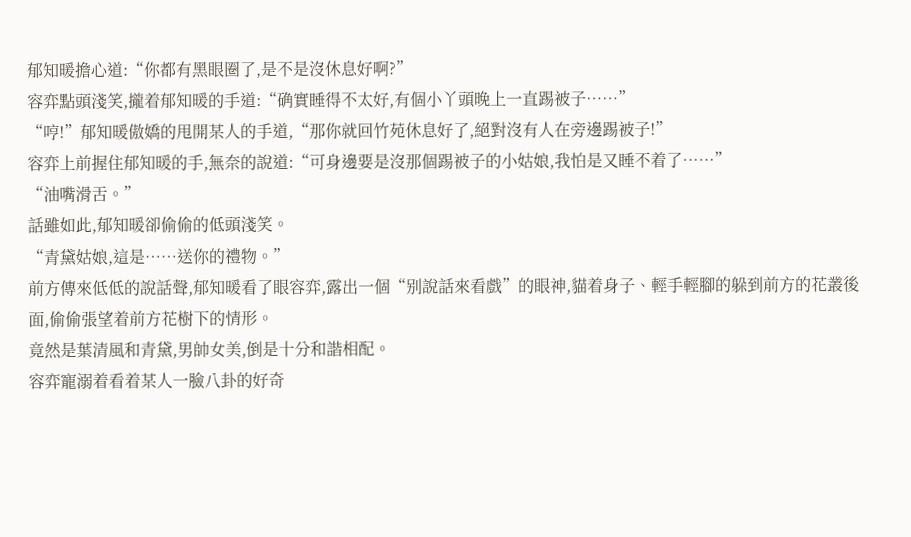郁知暖擔心道:“你都有黑眼圈了,是不是沒休息好啊?”
容弈點頭淺笑,攏着郁知暖的手道:“确實睡得不太好,有個小丫頭晚上一直踢被子……”
“哼!”郁知暖傲嬌的甩開某人的手道,“那你就回竹苑休息好了,絕對沒有人在旁邊踢被子!”
容弈上前握住郁知暖的手,無奈的說道:“可身邊要是沒那個踢被子的小姑娘,我怕是又睡不着了……”
“油嘴滑舌。”
話雖如此,郁知暖卻偷偷的低頭淺笑。
“青黛姑娘,這是……送你的禮物。”
前方傳來低低的說話聲,郁知暖看了眼容弈,露出一個“别說話來看戲”的眼神,貓着身子、輕手輕腳的躲到前方的花叢後面,偷偷張望着前方花樹下的情形。
竟然是葉清風和青黛,男帥女美,倒是十分和諧相配。
容弈寵溺着看着某人一臉八卦的好奇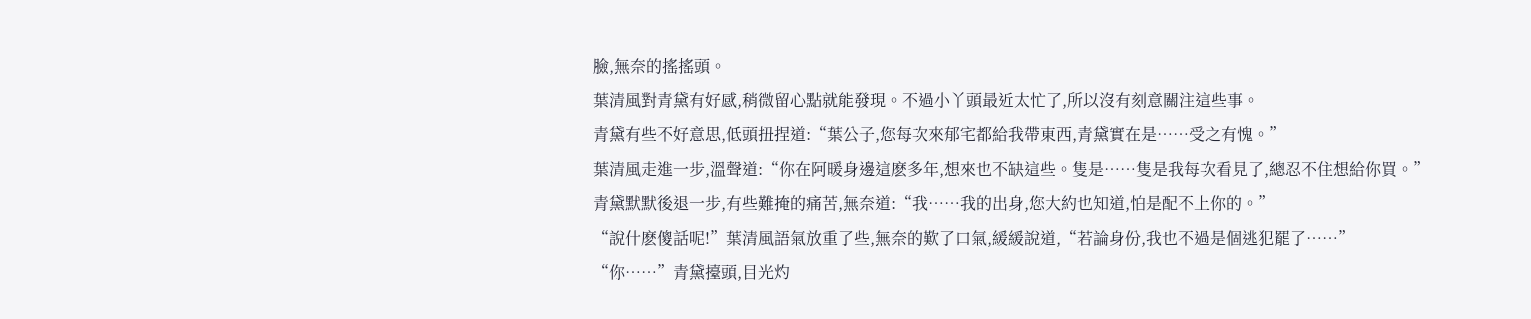臉,無奈的搖搖頭。
葉清風對青黛有好感,稍微留心點就能發現。不過小丫頭最近太忙了,所以沒有刻意關注這些事。
青黛有些不好意思,低頭扭捏道:“葉公子,您每次來郁宅都給我帶東西,青黛實在是……受之有愧。”
葉清風走進一步,溫聲道:“你在阿暖身邊這麽多年,想來也不缺這些。隻是……隻是我每次看見了,總忍不住想給你買。”
青黛默默後退一步,有些難掩的痛苦,無奈道:“我……我的出身,您大約也知道,怕是配不上你的。”
“說什麽傻話呢!”葉清風語氣放重了些,無奈的歎了口氣,緩緩說道,“若論身份,我也不過是個逃犯罷了……”
“你……”青黛擡頭,目光灼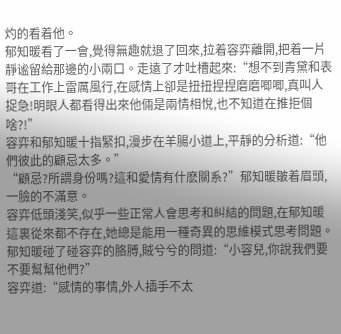灼的看着他。
郁知暖看了一會,覺得無趣就退了回來,拉着容弈離開,把着一片靜谧留給那邊的小兩口。走遠了才吐槽起來:“想不到青黛和表哥在工作上雷厲風行,在感情上卻是扭扭捏捏磨磨唧唧,真叫人捉急!明眼人都看得出來他倆是兩情相悅,也不知道在推拒個啥?!”
容弈和郁知暖十指緊扣,漫步在羊腸小道上,平靜的分析道:“他們彼此的顧忌太多。”
“顧忌?所謂身份嗎?這和愛情有什麽關系?”郁知暖皺着眉頭,一臉的不滿意。
容弈低頭淺笑,似乎一些正常人會思考和糾結的問題,在郁知暖這裏從來都不存在,她總是能用一種奇異的思維模式思考問題。
郁知暖碰了碰容弈的胳膊,賊兮兮的問道:“小容兒,你說我們要不要幫幫他們?”
容弈道:“感情的事情,外人插手不太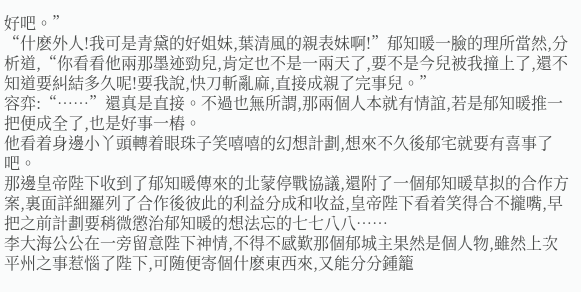好吧。”
“什麽外人!我可是青黛的好姐妹,葉清風的親表妹啊!”郁知暖一臉的理所當然,分析道,“你看看他兩那墨迹勁兒,肯定也不是一兩天了,要不是今兒被我撞上了,還不知道要糾結多久呢!要我說,快刀斬亂麻,直接成親了完事兒。”
容弈:“……”還真是直接。不過也無所謂,那兩個人本就有情誼,若是郁知暖推一把便成全了,也是好事一樁。
他看着身邊小丫頭轉着眼珠子笑嘻嘻的幻想計劃,想來不久後郁宅就要有喜事了吧。
那邊皇帝陛下收到了郁知暖傳來的北蒙停戰協議,還附了一個郁知暖草拟的合作方案,裏面詳細羅列了合作後彼此的利益分成和收益,皇帝陛下看着笑得合不攏嘴,早把之前計劃要稍微懲治郁知暖的想法忘的七七八八……
李大海公公在一旁留意陛下神情,不得不感歎那個郁城主果然是個人物,雖然上次平州之事惹惱了陛下,可随便寄個什麽東西來,又能分分鍾籠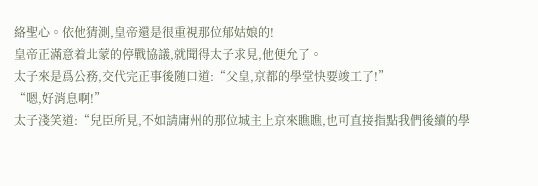絡聖心。依他猜測,皇帝還是很重視那位郁姑娘的!
皇帝正滿意着北蒙的停戰協議,就聞得太子求見,他便允了。
太子來是爲公務,交代完正事後随口道:“父皇,京都的學堂快要竣工了!”
“嗯,好消息啊!”
太子淺笑道:“兒臣所見,不如請庸州的那位城主上京來瞧瞧,也可直接指點我們後續的學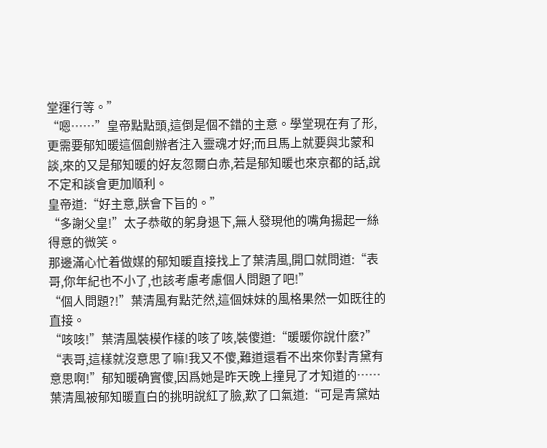堂運行等。”
“嗯……”皇帝點點頭,這倒是個不錯的主意。學堂現在有了形,更需要郁知暖這個創辦者注入靈魂才好;而且馬上就要與北蒙和談,來的又是郁知暖的好友忽爾白赤,若是郁知暖也來京都的話,說不定和談會更加順利。
皇帝道:“好主意,朕會下旨的。”
“多謝父皇!”太子恭敬的躬身退下,無人發現他的嘴角揚起一絲得意的微笑。
那邊滿心忙着做媒的郁知暖直接找上了葉清風,開口就問道:“表哥,你年紀也不小了,也該考慮考慮個人問題了吧!”
“個人問題?!”葉清風有點茫然,這個妹妹的風格果然一如既往的直接。
“咳咳!”葉清風裝模作樣的咳了咳,裝傻道:“暖暖你說什麽?”
“表哥,這樣就沒意思了嘛!我又不傻,難道還看不出來你對青黛有意思啊!”郁知暖确實傻,因爲她是昨天晚上撞見了才知道的……
葉清風被郁知暖直白的挑明說紅了臉,歎了口氣道:“可是青黛姑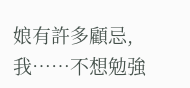娘有許多顧忌,我……不想勉強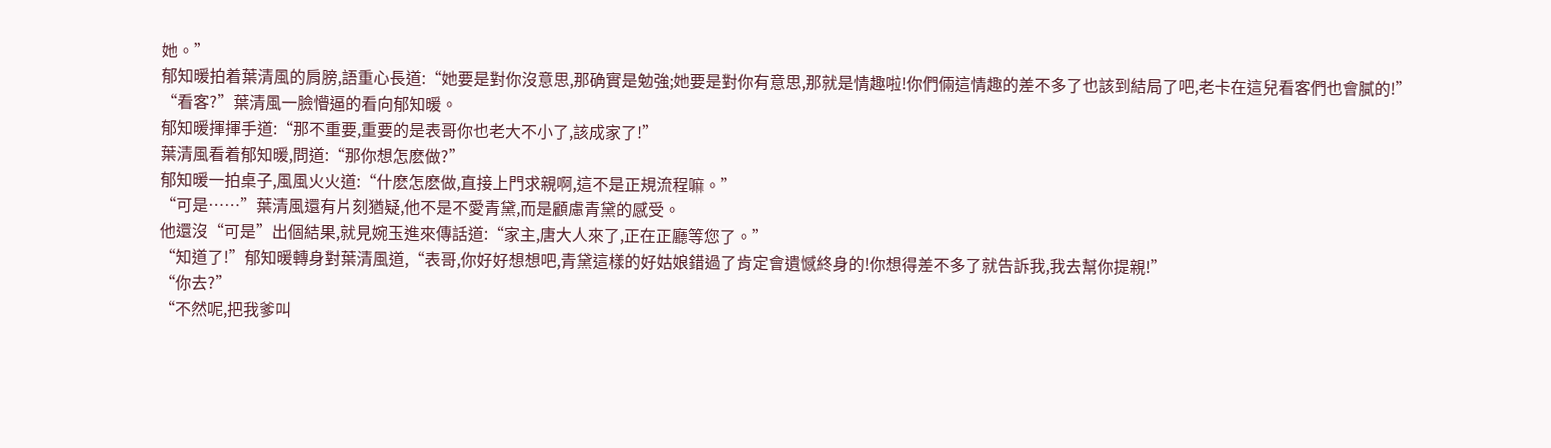她。”
郁知暖拍着葉清風的肩膀,語重心長道:“她要是對你沒意思,那确實是勉強;她要是對你有意思,那就是情趣啦!你們倆這情趣的差不多了也該到結局了吧,老卡在這兒看客們也會膩的!”
“看客?”葉清風一臉懵逼的看向郁知暖。
郁知暖揮揮手道:“那不重要,重要的是表哥你也老大不小了,該成家了!”
葉清風看着郁知暖,問道:“那你想怎麽做?”
郁知暖一拍桌子,風風火火道:“什麽怎麽做,直接上門求親啊,這不是正規流程嘛。”
“可是……”葉清風還有片刻猶疑,他不是不愛青黛,而是顧慮青黛的感受。
他還沒“可是”出個結果,就見婉玉進來傳話道:“家主,唐大人來了,正在正廳等您了。”
“知道了!”郁知暖轉身對葉清風道,“表哥,你好好想想吧,青黛這樣的好姑娘錯過了肯定會遺憾終身的!你想得差不多了就告訴我,我去幫你提親!”
“你去?”
“不然呢,把我爹叫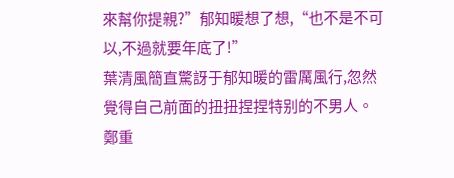來幫你提親?”郁知暖想了想,“也不是不可以,不過就要年底了!”
葉清風簡直驚訝于郁知暖的雷厲風行,忽然覺得自己前面的扭扭捏捏特别的不男人。鄭重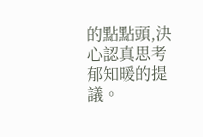的點點頭,決心認真思考郁知暖的提議。